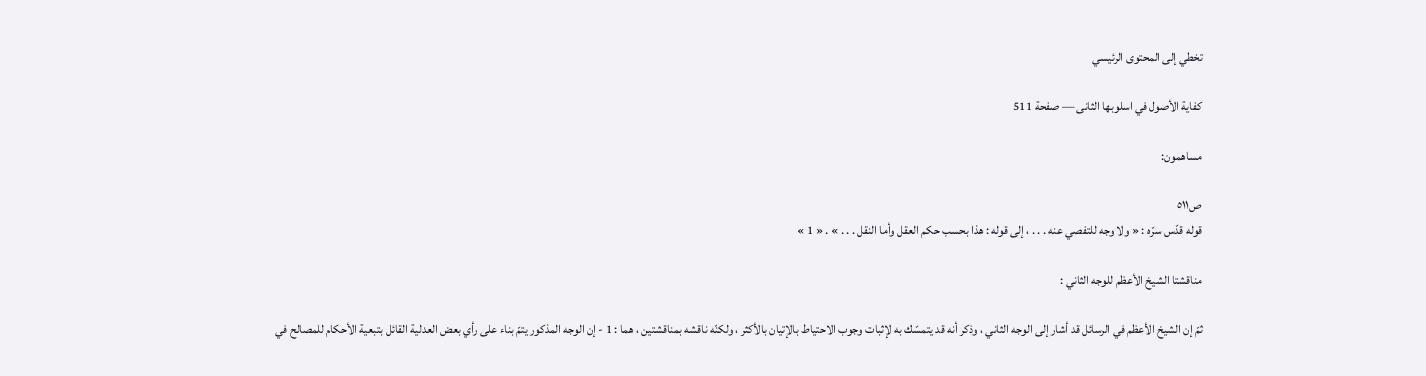تخطي إلى المحتوى الرئيسي

كفاية الأصول في اسلوبها الثانى — صفحة 511

مساهمون:

ص٥١١
قوله قدّس سرّه : « ولا وجه للتفصي عنه . . . ، إلى قوله : هذا بحسب حكم العقل وأما النقل . . . » . « 1 »

مناقشتا الشيخ الأعظم للوجه الثاني :

ثمّ إن الشيخ الأعظم في الرسائل قد أشار إلى الوجه الثاني ، وذكر أنه قد يتمسّك به لإثبات وجوب الاحتياط بالإتيان بالأكثر ، ولكنّه ناقشه بمناقشتين ، هما : 1 - إن الوجه المذكور يتمّ بناء على رأي بعض العدلية القائل بتبعية الأحكام للمصالح في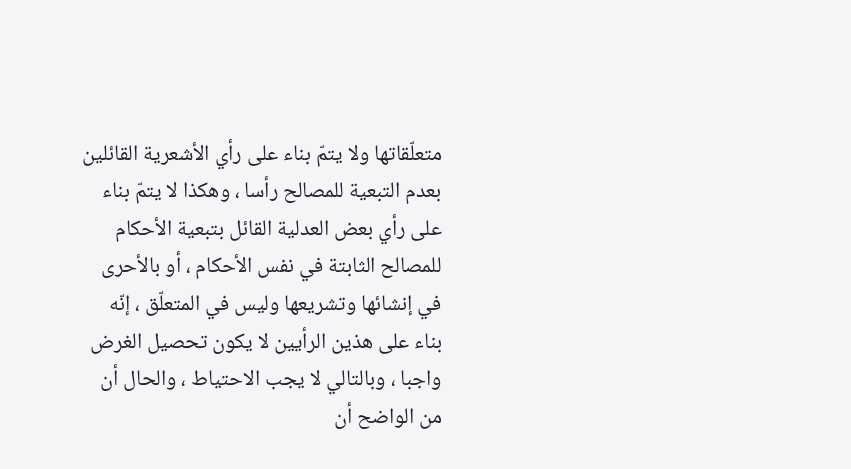متعلّقاتها ولا يتمّ بناء على رأي الأشعرية القائلين بعدم التبعية للمصالح رأسا ، وهكذا لا يتمّ بناء على رأي بعض العدلية القائل بتبعية الأحكام للمصالح الثابتة في نفس الأحكام ، أو بالأحرى في إنشائها وتشريعها وليس في المتعلّق ، إنّه بناء على هذين الرأيين لا يكون تحصيل الغرض واجبا ، وبالتالي لا يجب الاحتياط ، والحال أن من الواضح أن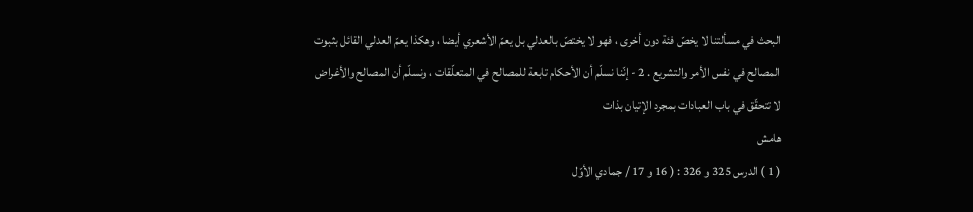البحث في مسألتنا لا يخصّ فئة دون أخرى ، فهو لا يختصّ بالعدلي بل يعمّ الأشعري أيضا ، وهكذا يعمّ العدلي القائل بثبوت المصالح في نفس الأمر والتشريع . 2 - إنّنا نسلّم أن الأحكام تابعة للمصالح في المتعلّقات ، ونسلّم أن المصالح والأغراض لا تتحقّق في باب العبادات بمجرد الإتيان بذات
هامش
( 1 ) الدرس 325 و 326 : ( 16 و 17 / جمادي الأوّل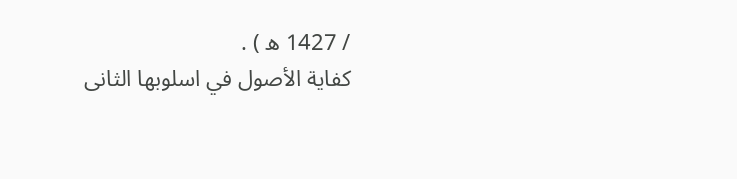/ 1427 ه ) .
كفاية الأصول في اسلوبها الثانى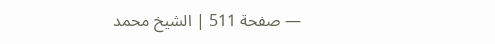— صفحة 511 | الشيخ محمد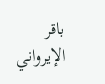باقر الإيرواني